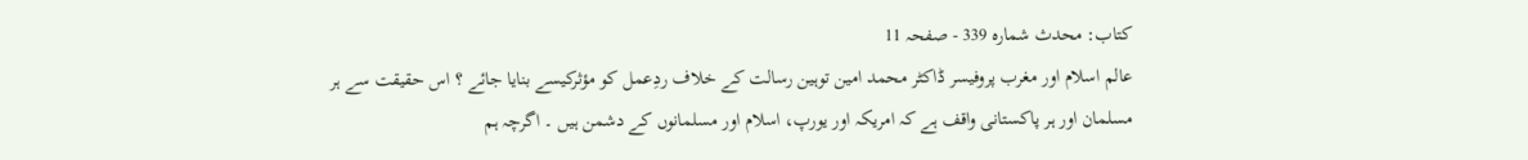کتاب: محدث شمارہ 339 - صفحہ 11
عالم اسلام اور مغرب پروفیسر ڈاکٹر محمد امین توہین رسالت کے خلاف ردِعمل کو مؤثرکیسے بنایا جائے ؟ اس حقیقت سے ہر مسلمان اور ہر پاکستانی واقف ہے کہ امریکہ اور یورپ، اسلام اور مسلمانوں کے دشمن ہیں ۔ اگرچہ ہم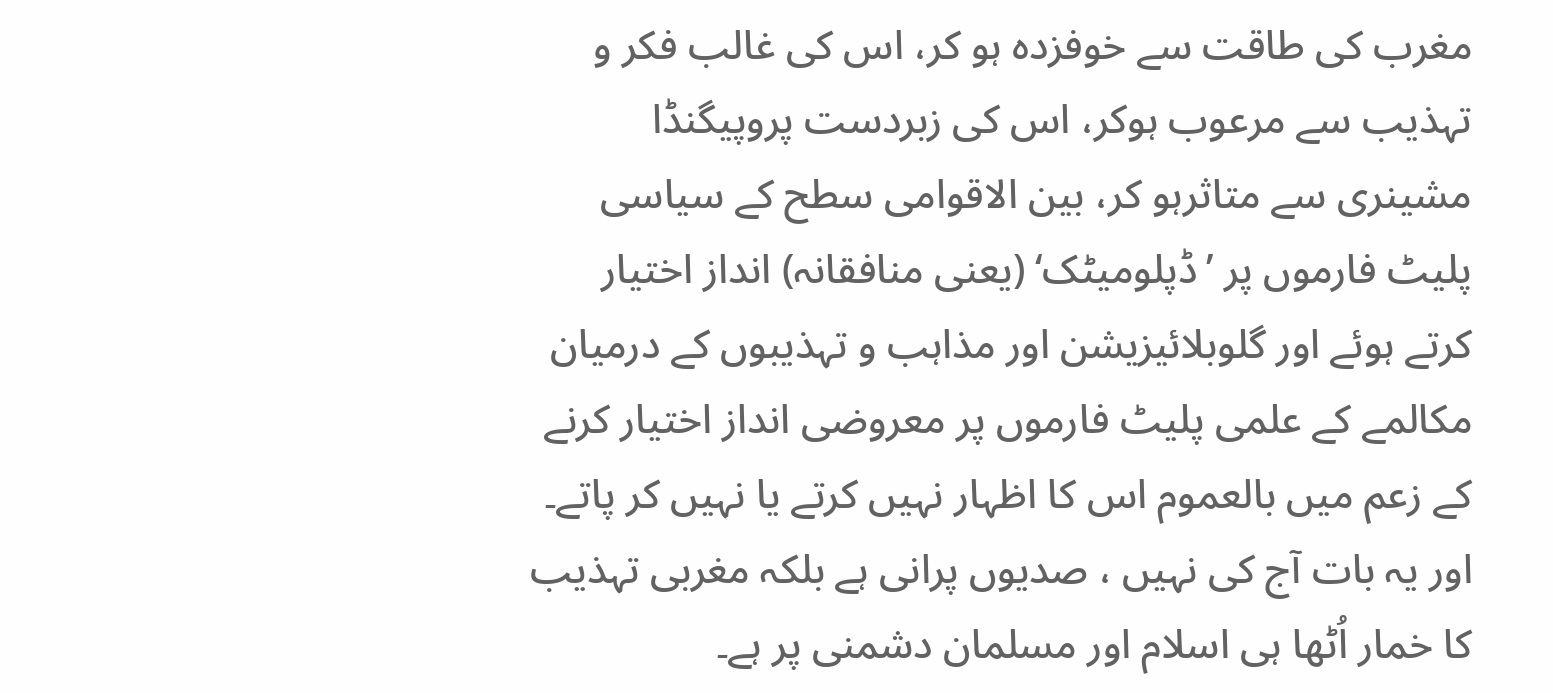مغرب کی طاقت سے خوفزدہ ہو کر، اس کی غالب فکر و تہذیب سے مرعوب ہوکر، اس کی زبردست پروپیگنڈا مشینری سے متاثرہو کر، بین الاقوامی سطح کے سیاسی پلیٹ فارموں پر ’ڈپلومیٹک‘ (یعنی منافقانہ) انداز اختیار کرتے ہوئے اور گلوبلائیزیشن اور مذاہب و تہذیبوں کے درمیان مکالمے کے علمی پلیٹ فارموں پر معروضی انداز اختیار کرنے کے زعم میں بالعموم اس کا اظہار نہیں کرتے یا نہیں کر پاتے۔ اور یہ بات آج کی نہیں ، صدیوں پرانی ہے بلکہ مغربی تہذیب کا خمار اُٹھا ہی اسلام اور مسلمان دشمنی پر ہے۔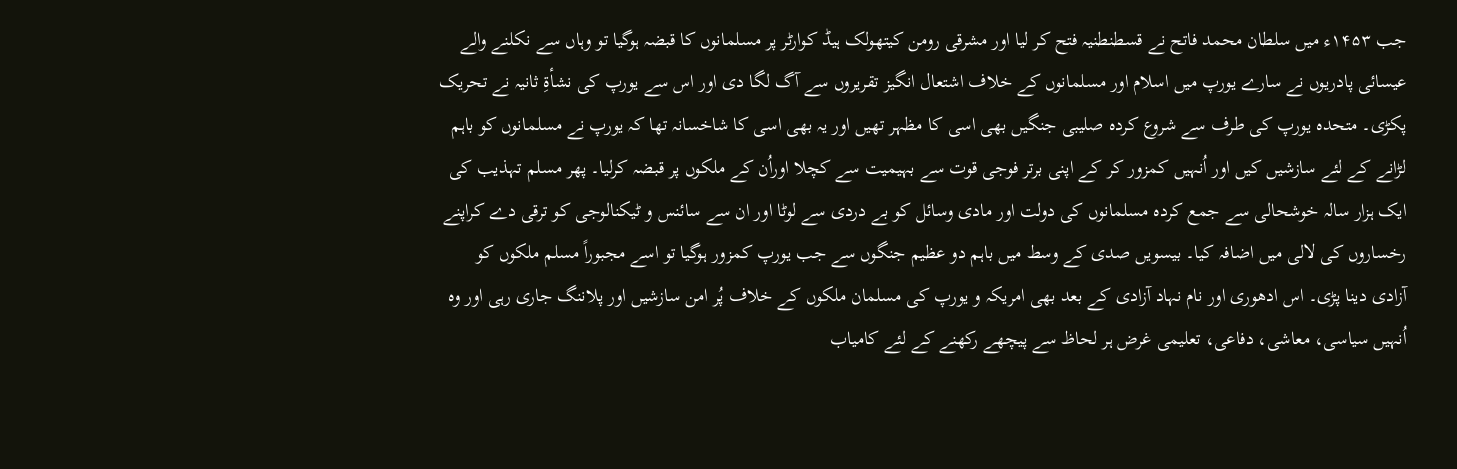جب ۱۴۵۳ء میں سلطان محمد فاتح نے قسطنطنیہ فتح کر لیا اور مشرقی رومن کیتھولک ہیڈ کوارٹر پر مسلمانوں کا قبضہ ہوگیا تو وہاں سے نکلنے والے عیسائی پادریوں نے سارے یورپ میں اسلام اور مسلمانوں کے خلاف اشتعال انگیز تقریروں سے آگ لگا دی اور اس سے یورپ کی نشأۃِ ثانیہ نے تحریک پکڑی۔ متحدہ یورپ کی طرف سے شروع کردہ صلیبی جنگیں بھی اسی کا مظہر تھیں اور یہ بھی اسی کا شاخسانہ تھا کہ یورپ نے مسلمانوں کو باہم لڑانے کے لئے سازشیں کیں اور اُنہیں کمزور کر کے اپنی برتر فوجی قوت سے بہیمیت سے کچلا اوراُن کے ملکوں پر قبضہ کرلیا۔ پھر مسلم تہذیب کی ایک ہزار سالہ خوشحالی سے جمع کردہ مسلمانوں کی دولت اور مادی وسائل کو بے دردی سے لوٹا اور ان سے سائنس و ٹیکنالوجی کو ترقی دے کراپنے رخساروں کی لالی میں اضافہ کیا۔ بیسویں صدی کے وسط میں باہم دو عظیم جنگوں سے جب یورپ کمزور ہوگیا تو اسے مجبوراً مسلم ملکوں کو آزادی دینا پڑی۔ اس ادھوری اور نام نہاد آزادی کے بعد بھی امریکہ و یورپ کی مسلمان ملکوں کے خلاف پُر امن سازشیں اور پلاننگ جاری رہی اور وہ اُنہیں سیاسی، معاشی، دفاعی، تعلیمی غرض ہر لحاظ سے پیچھے رکھنے کے لئے کامیاب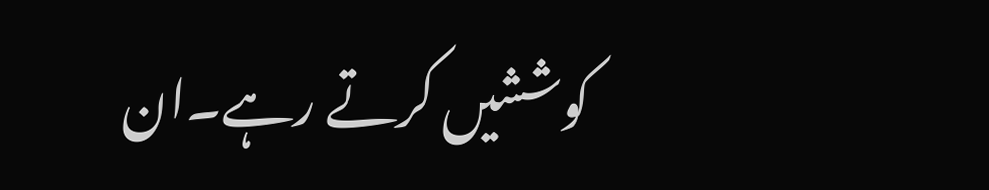کوششیں کرتے رہے۔ان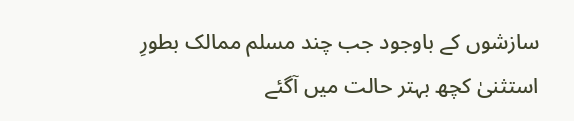سازشوں کے باوجود جب چند مسلم ممالک بطورِ استثنیٰ کچھ بہتر حالت میں آگئے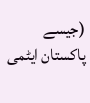(جیسے پاکستان ایٹمی